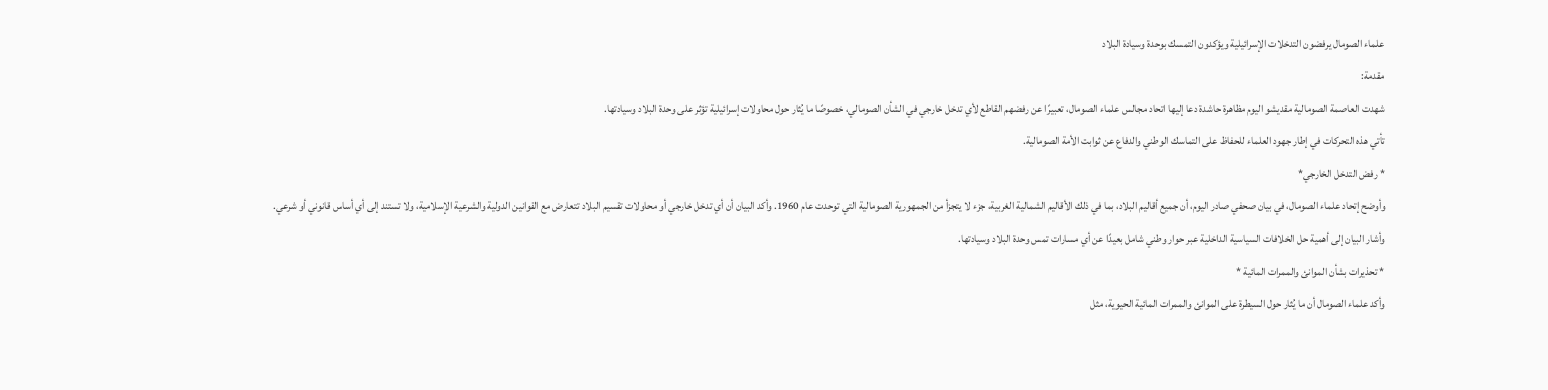علماء الصومال يرفضون التدخلات الإسرائيلية ويؤكدون التمسك بوحدة وسيادة البلاد
مقدمة:
شهدت العاصمة الصومالية مقديشو اليوم مظاهرة حاشدة دعا إليها اتحاد مجالس علماء الصومال، تعبيرًا عن رفضهم القاطع لأي تدخل خارجي في الشأن الصومالي، خصوصًا ما يُثار حول محاولات إسرائيلية تؤثر على وحدة البلاد وسيادتها.
تأتي هذه التحركات في إطار جهود العلماء للحفاظ على التماسك الوطني والدفاع عن ثوابت الأمة الصومالية.
* رفض التدخل الخارجي*
وأوضح إتحاد علماء الصومال، في بيان صحفي صادر اليوم، أن جميع أقاليم البلاد، بما في ذلك الأقاليم الشمالية الغربية، جزء لا يتجزأ من الجمهورية الصومالية التي توحدت عام 1960. وأكد البيان أن أي تدخل خارجي أو محاولات تقسيم البلاد تتعارض مع القوانين الدولية والشرعية الإسلامية، ولا تستند إلى أي أساس قانوني أو شرعي.
وأشار البيان إلى أهمية حل الخلافات السياسية الداخلية عبر حوار وطني شامل بعيدًا عن أي مسارات تمس وحدة البلاد وسيادتها.
* تحذيرات بشأن الموانئ والممرات المائية *
وأكد علماء الصومال أن ما يُثار حول السيطرة على الموانئ والممرات المائية الحيوية، مثل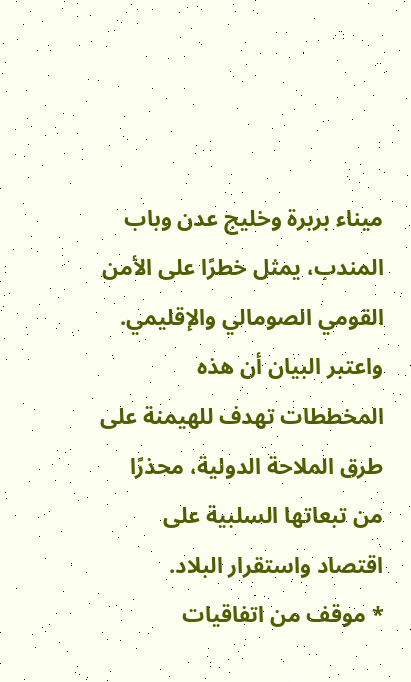ميناء بربرة وخليج عدن وباب المندب، يمثل خطرًا على الأمن القومي الصومالي والإقليمي.
واعتبر البيان أن هذه المخططات تهدف للهيمنة على طرق الملاحة الدولية، محذرًا من تبعاتها السلبية على اقتصاد واستقرار البلاد.
* موقف من اتفاقيات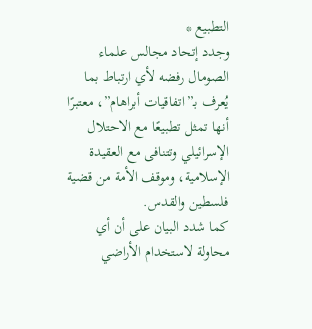التطبيع *
وجدد إتحاد مجالس علماء الصومال رفضه لأي ارتباط بما يُعرف بـ”اتفاقيات أبراهام”، معتبرًا أنها تمثل تطبيعًا مع الاحتلال الإسرائيلي وتتنافى مع العقيدة الإسلامية، وموقف الأمة من قضية فلسطين والقدس.
كما شدد البيان على أن أي محاولة لاستخدام الأراضي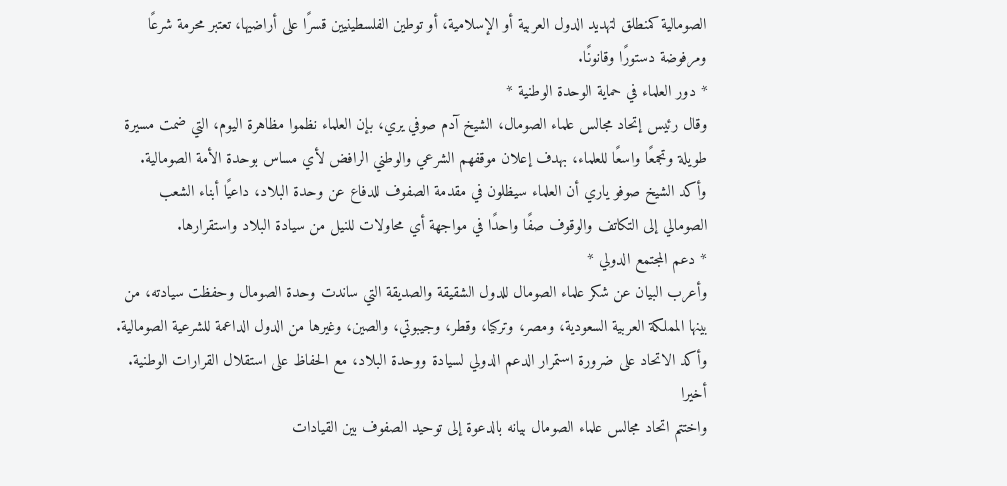الصومالية كمنطلق لتهديد الدول العربية أو الإسلامية، أو توطين الفلسطينيين قسرًا على أراضيها، تعتبر محرمة شرعًا ومرفوضة دستورًا وقانونًا.
* دور العلماء في حماية الوحدة الوطنية *
وقال رئيس إتحاد مجالس علماء الصومال، الشيخ آدم صوفي يري، بإن العلماء نظموا مظاهرة اليوم، التي ضمت مسيرة طويلة وتجمعًا واسعًا للعلماء، بهدف إعلان موقفهم الشرعي والوطني الرافض لأي مساس بوحدة الأمة الصومالية. وأكد الشيخ صوفو ياري أن العلماء سيظلون في مقدمة الصفوف للدفاع عن وحدة البلاد، داعيًا أبناء الشعب الصومالي إلى التكاتف والوقوف صفًا واحدًا في مواجهة أي محاولات للنيل من سيادة البلاد واستقرارها.
* دعم المجتمع الدولي *
وأعرب البيان عن شكر علماء الصومال للدول الشقيقة والصديقة التي ساندت وحدة الصومال وحفظت سيادته، من بينها المملكة العربية السعودية، ومصر، وتركيا، وقطر، وجيبوتي، والصين، وغيرها من الدول الداعمة للشرعية الصومالية. وأكد الاتحاد على ضرورة استمرار الدعم الدولي لسيادة ووحدة البلاد، مع الحفاظ على استقلال القرارات الوطنية.
أخيرا
واختتم اتحاد مجالس علماء الصومال بيانه بالدعوة إلى توحيد الصفوف بين القيادات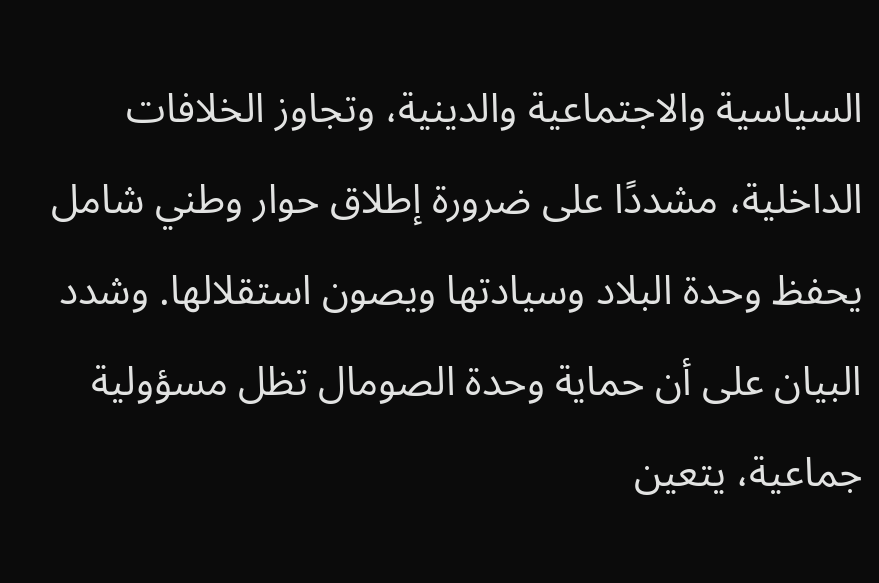السياسية والاجتماعية والدينية، وتجاوز الخلافات الداخلية، مشددًا على ضرورة إطلاق حوار وطني شامل يحفظ وحدة البلاد وسيادتها ويصون استقلالها. وشدد البيان على أن حماية وحدة الصومال تظل مسؤولية جماعية، يتعين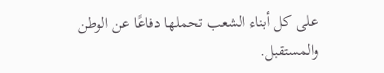على كل أبناء الشعب تحملها دفاعًا عن الوطن والمستقبل.